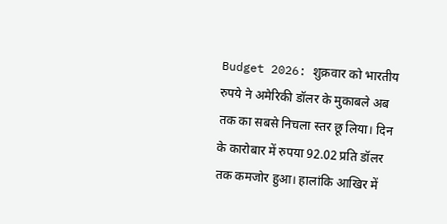Budget 2026: शुक्रवार को भारतीय रुपये ने अमेरिकी डॉलर के मुकाबले अब तक का सबसे निचला स्तर छू लिया। दिन के कारोबार में रुपया 92.02 प्रति डॉलर तक कमजोर हुआ। हालांकि आखिर में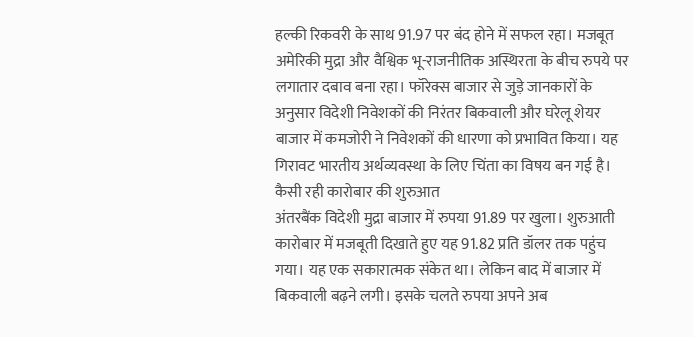हल्की रिकवरी के साथ 91.97 पर बंद होने में सफल रहा। मजबूत अमेरिकी मुद्रा और वैश्विक भू-राजनीतिक अस्थिरता के बीच रुपये पर लगातार दबाव बना रहा। फॉरेक्स बाजार से जुड़े जानकारों के अनुसार विदेशी निवेशकों की निरंतर बिकवाली और घरेलू शेयर बाजार में कमजोरी ने निवेशकों की धारणा को प्रभावित किया। यह गिरावट भारतीय अर्थव्यवस्था के लिए चिंता का विषय बन गई है।
कैसी रही कारोबार की शुरुआत
अंतरबैंक विदेशी मुद्रा बाजार में रुपया 91.89 पर खुला। शुरुआती कारोबार में मजबूती दिखाते हुए यह 91.82 प्रति डॉलर तक पहुंच गया। यह एक सकारात्मक संकेत था। लेकिन बाद में बाजार में बिकवाली बढ़ने लगी। इसके चलते रुपया अपने अब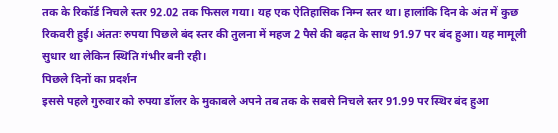तक के रिकॉर्ड निचले स्तर 92.02 तक फिसल गया। यह एक ऐतिहासिक निम्न स्तर था। हालांकि दिन के अंत में कुछ रिकवरी हुई। अंततः रुपया पिछले बंद स्तर की तुलना में महज 2 पैसे की बढ़त के साथ 91.97 पर बंद हुआ। यह मामूली सुधार था लेकिन स्थिति गंभीर बनी रही।
पिछले दिनों का प्रदर्शन
इससे पहले गुरुवार को रुपया डॉलर के मुकाबले अपने तब तक के सबसे निचले स्तर 91.99 पर स्थिर बंद हुआ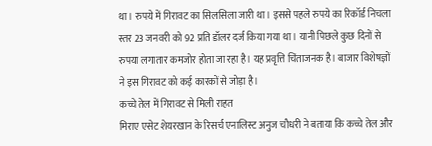था। रुपये में गिरावट का सिलसिला जारी था। इससे पहले रुपये का रिकॉर्ड निचला स्तर 23 जनवरी को 92 प्रति डॉलर दर्ज किया गया था। यानी पिछले कुछ दिनों से रुपया लगातार कमजोर होता जा रहा है। यह प्रवृत्ति चिंताजनक है। बाजार विशेषज्ञों ने इस गिरावट को कई कारकों से जोड़ा है।
कच्चे तेल में गिरावट से मिली राहत
मिराए एसेट शेयरखान के रिसर्च एनालिस्ट अनुज चौधरी ने बताया कि कच्चे तेल और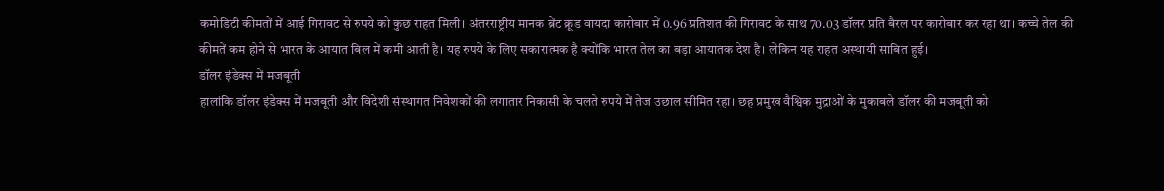कमोडिटी कीमतों में आई गिरावट से रुपये को कुछ राहत मिली। अंतरराष्ट्रीय मानक ब्रेंट क्रूड वायदा कारोबार में 0.96 प्रतिशत की गिरावट के साथ 70.03 डॉलर प्रति बैरल पर कारोबार कर रहा था। कच्चे तेल की कीमतें कम होने से भारत के आयात बिल में कमी आती है। यह रुपये के लिए सकारात्मक है क्योंकि भारत तेल का बड़ा आयातक देश है। लेकिन यह राहत अस्थायी साबित हुई।
डॉलर इंडेक्स में मजबूती
हालांकि डॉलर इंडेक्स में मजबूती और विदेशी संस्थागत निवेशकों की लगातार निकासी के चलते रुपये में तेज उछाल सीमित रहा। छह प्रमुख वैश्विक मुद्राओं के मुकाबले डॉलर की मजबूती को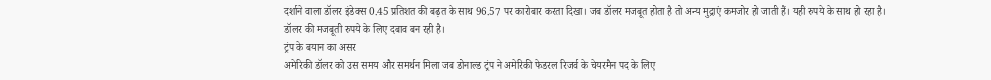दर्शाने वाला डॉलर इंडेक्स 0.45 प्रतिशत की बढ़त के साथ 96.57 पर कारोबार करता दिखा। जब डॉलर मजबूत होता है तो अन्य मुद्राएं कमजोर हो जाती हैं। यही रुपये के साथ हो रहा है। डॉलर की मजबूती रुपये के लिए दबाव बन रही है।
ट्रंप के बयान का असर
अमेरिकी डॉलर को उस समय और समर्थन मिला जब डोनाल्ड ट्रंप ने अमेरिकी फेडरल रिजर्व के चेयरमैन पद के लिए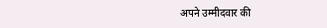अपने उम्मीदवार की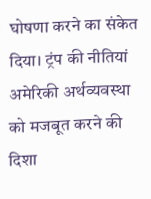घोषणा करने का संकेत दिया। ट्रंप की नीतियां अमेरिकी अर्थव्यवस्था को मजबूत करने की दिशा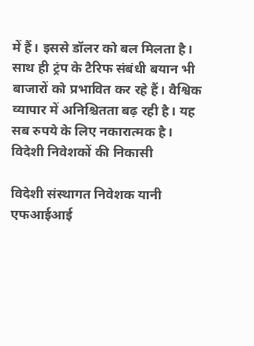में हैं। इससे डॉलर को बल मिलता है। साथ ही ट्रंप के टैरिफ संबंधी बयान भी बाजारों को प्रभावित कर रहे हैं। वैश्विक व्यापार में अनिश्चितता बढ़ रही है। यह सब रुपये के लिए नकारात्मक है।
विदेशी निवेशकों की निकासी

विदेशी संस्थागत निवेशक यानी एफआईआई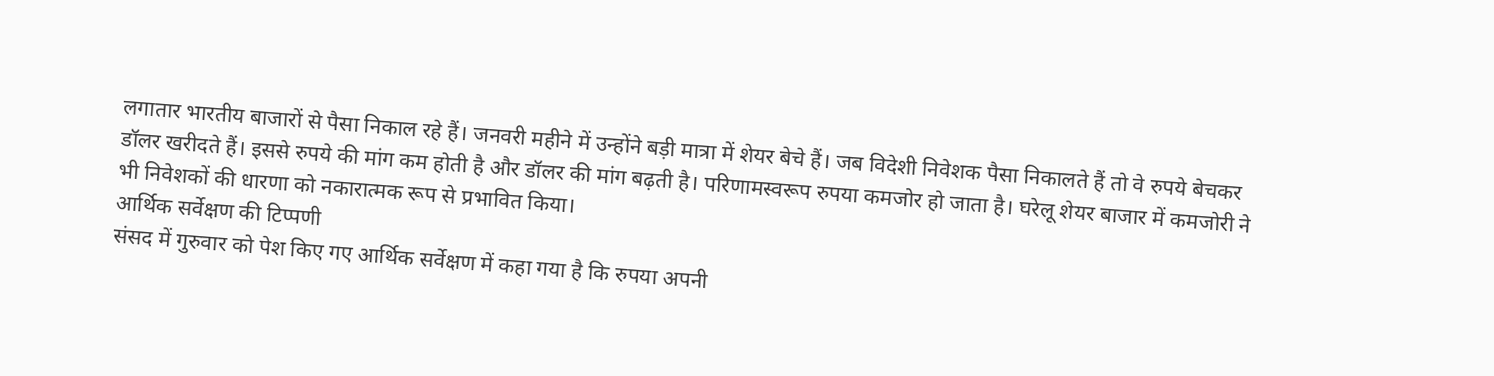लगातार भारतीय बाजारों से पैसा निकाल रहे हैं। जनवरी महीने में उन्होंने बड़ी मात्रा में शेयर बेचे हैं। जब विदेशी निवेशक पैसा निकालते हैं तो वे रुपये बेचकर डॉलर खरीदते हैं। इससे रुपये की मांग कम होती है और डॉलर की मांग बढ़ती है। परिणामस्वरूप रुपया कमजोर हो जाता है। घरेलू शेयर बाजार में कमजोरी ने भी निवेशकों की धारणा को नकारात्मक रूप से प्रभावित किया।
आर्थिक सर्वेक्षण की टिप्पणी
संसद में गुरुवार को पेश किए गए आर्थिक सर्वेक्षण में कहा गया है कि रुपया अपनी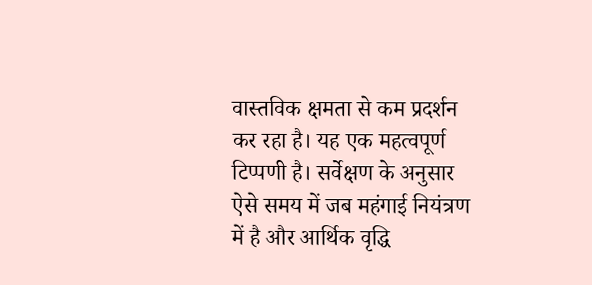वास्तविक क्षमता से कम प्रदर्शन कर रहा है। यह एक महत्वपूर्ण टिप्पणी है। सर्वेक्षण के अनुसार ऐसे समय में जब महंगाई नियंत्रण में है और आर्थिक वृद्धि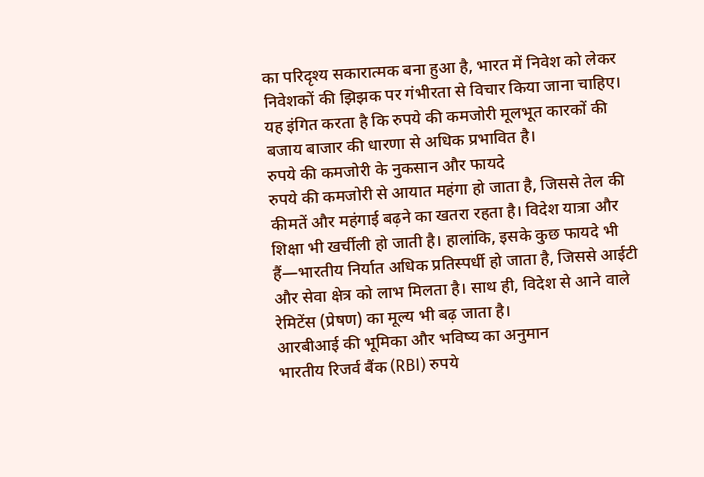का परिदृश्य सकारात्मक बना हुआ है, भारत में निवेश को लेकर निवेशकों की झिझक पर गंभीरता से विचार किया जाना चाहिए। यह इंगित करता है कि रुपये की कमजोरी मूलभूत कारकों की बजाय बाजार की धारणा से अधिक प्रभावित है।
रुपये की कमजोरी के नुकसान और फायदे
रुपये की कमजोरी से आयात महंगा हो जाता है, जिससे तेल की कीमतें और महंगाई बढ़ने का खतरा रहता है। विदेश यात्रा और शिक्षा भी खर्चीली हो जाती है। हालांकि, इसके कुछ फायदे भी हैं—भारतीय निर्यात अधिक प्रतिस्पर्धी हो जाता है, जिससे आईटी और सेवा क्षेत्र को लाभ मिलता है। साथ ही, विदेश से आने वाले रेमिटेंस (प्रेषण) का मूल्य भी बढ़ जाता है।
आरबीआई की भूमिका और भविष्य का अनुमान
भारतीय रिजर्व बैंक (RBI) रुपये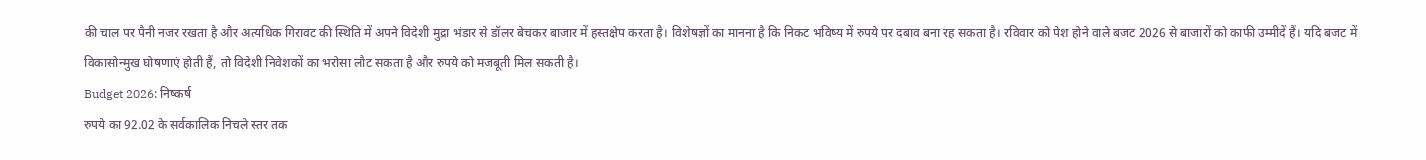की चाल पर पैनी नजर रखता है और अत्यधिक गिरावट की स्थिति में अपने विदेशी मुद्रा भंडार से डॉलर बेचकर बाजार में हस्तक्षेप करता है। विशेषज्ञों का मानना है कि निकट भविष्य में रुपये पर दबाव बना रह सकता है। रविवार को पेश होने वाले बजट 2026 से बाजारों को काफी उम्मीदें हैं। यदि बजट में विकासोन्मुख घोषणाएं होती हैं, तो विदेशी निवेशकों का भरोसा लौट सकता है और रुपये को मजबूती मिल सकती है।
Budget 2026: निष्कर्ष
रुपये का 92.02 के सर्वकालिक निचले स्तर तक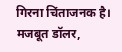गिरना चिंताजनक है। मजबूत डॉलर,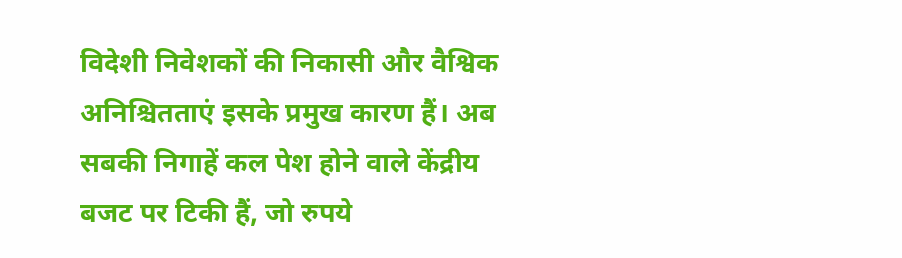विदेशी निवेशकों की निकासी और वैश्विक अनिश्चितताएं इसके प्रमुख कारण हैं। अब सबकी निगाहें कल पेश होने वाले केंद्रीय बजट पर टिकी हैं, जो रुपये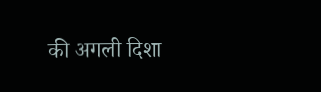की अगली दिशा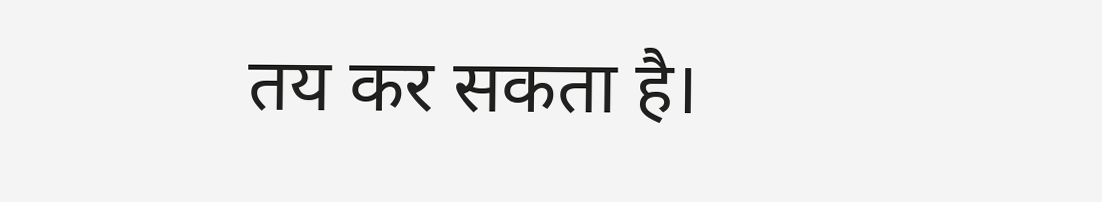तय कर सकता है।